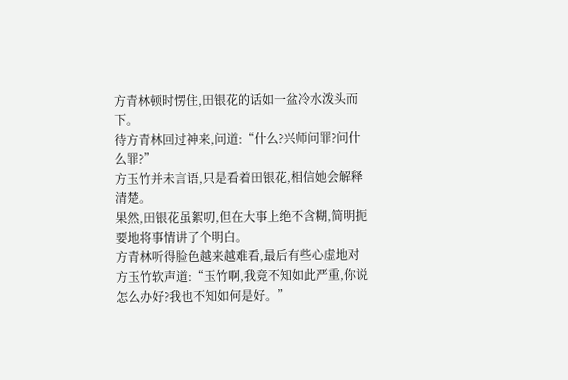方青林顿时愣住,田银花的话如一盆冷水泼头而下。
待方青林回过神来,问道:“什么?兴师问罪?问什么罪?”
方玉竹并未言语,只是看着田银花,相信她会解释清楚。
果然,田银花虽絮叨,但在大事上绝不含糊,简明扼要地将事情讲了个明白。
方青林听得脸色越来越难看,最后有些心虚地对方玉竹软声道:“玉竹啊,我竟不知如此严重,你说怎么办好?我也不知如何是好。”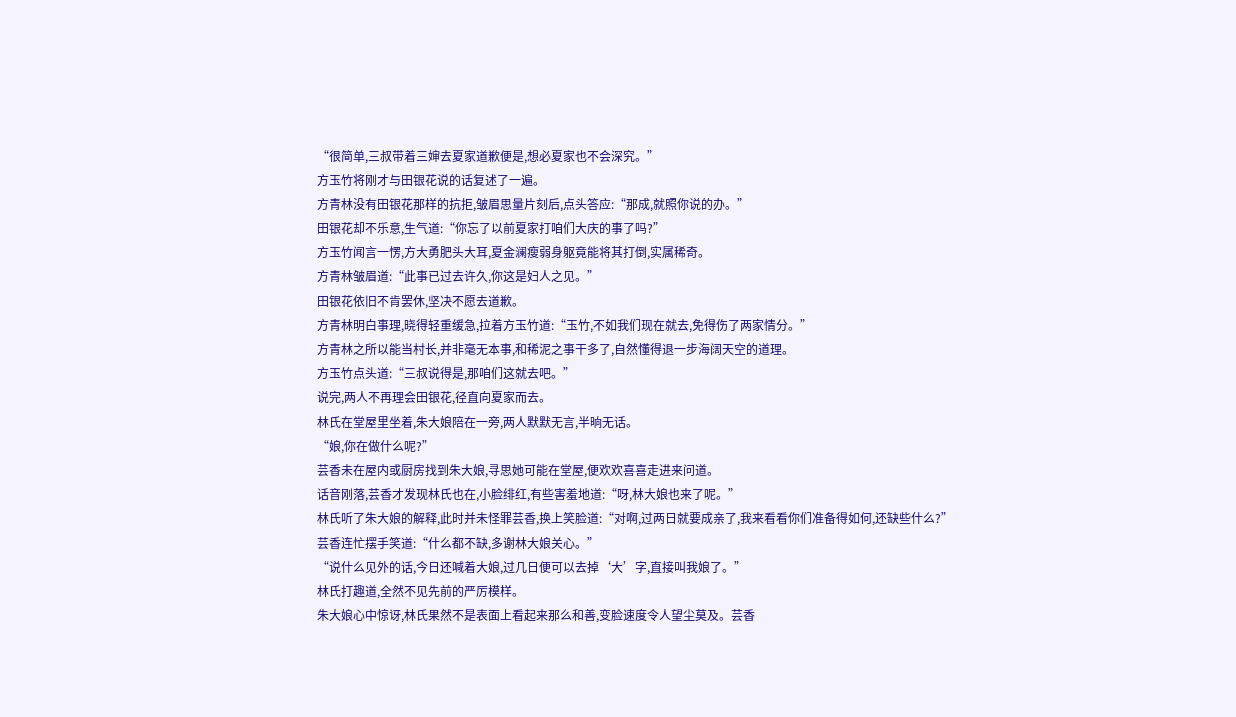“很简单,三叔带着三婶去夏家道歉便是,想必夏家也不会深究。”
方玉竹将刚才与田银花说的话复述了一遍。
方青林没有田银花那样的抗拒,皱眉思量片刻后,点头答应:“那成,就照你说的办。”
田银花却不乐意,生气道:“你忘了以前夏家打咱们大庆的事了吗?”
方玉竹闻言一愣,方大勇肥头大耳,夏金澜瘦弱身躯竟能将其打倒,实属稀奇。
方青林皱眉道:“此事已过去许久,你这是妇人之见。”
田银花依旧不肯罢休,坚决不愿去道歉。
方青林明白事理,晓得轻重缓急,拉着方玉竹道:“玉竹,不如我们现在就去,免得伤了两家情分。”
方青林之所以能当村长,并非毫无本事,和稀泥之事干多了,自然懂得退一步海阔天空的道理。
方玉竹点头道:“三叔说得是,那咱们这就去吧。”
说完,两人不再理会田银花,径直向夏家而去。
林氏在堂屋里坐着,朱大娘陪在一旁,两人默默无言,半晌无话。
“娘,你在做什么呢?”
芸香未在屋内或厨房找到朱大娘,寻思她可能在堂屋,便欢欢喜喜走进来问道。
话音刚落,芸香才发现林氏也在,小脸绯红,有些害羞地道:“呀,林大娘也来了呢。”
林氏听了朱大娘的解释,此时并未怪罪芸香,换上笑脸道:“对啊,过两日就要成亲了,我来看看你们准备得如何,还缺些什么?”
芸香连忙摆手笑道:“什么都不缺,多谢林大娘关心。”
“说什么见外的话,今日还喊着大娘,过几日便可以去掉‘大’字,直接叫我娘了。”
林氏打趣道,全然不见先前的严厉模样。
朱大娘心中惊讶,林氏果然不是表面上看起来那么和善,变脸速度令人望尘莫及。芸香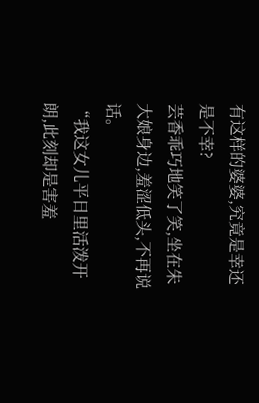有这样的婆婆,究竟是幸还是不幸?
芸香乖巧地笑了笑,坐在朱大娘身边,羞涩低头,不再说话。
“我这女儿平日里活泼开朗,此刻却是害羞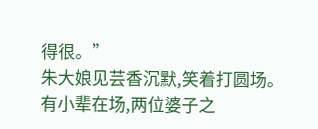得很。”
朱大娘见芸香沉默,笑着打圆场。
有小辈在场,两位婆子之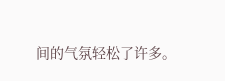间的气氛轻松了许多。